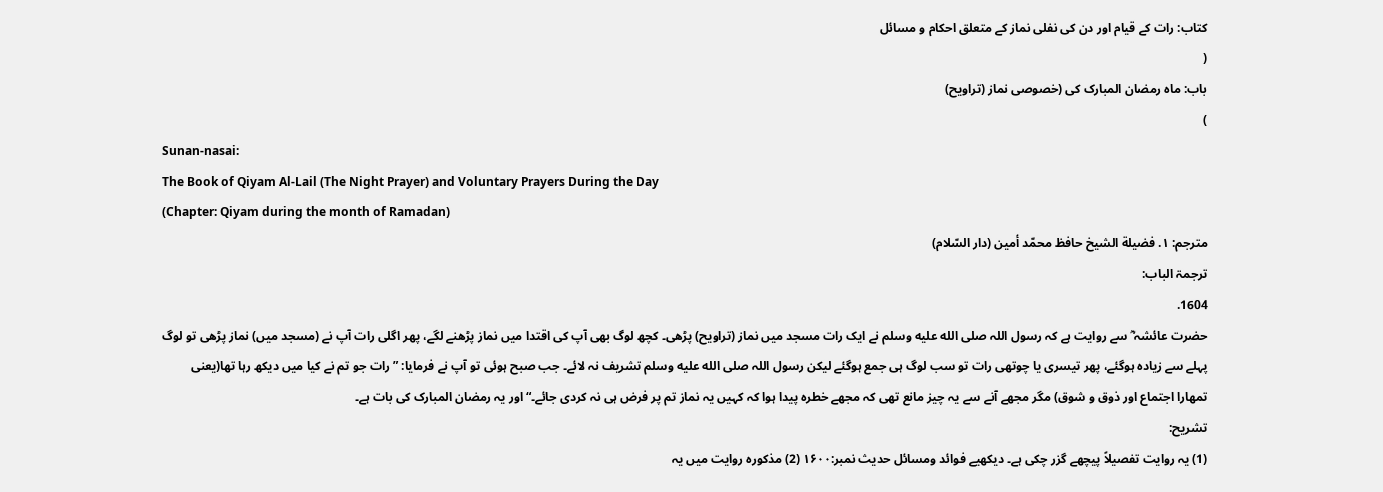کتاب: رات کے قیام اور دن کی نفلی نماز کے متعلق احکام و مسائل
(
باب: ماہ رمضان المبارک کی (خصوصی نماز (تراویح)
)
Sunan-nasai:
The Book of Qiyam Al-Lail (The Night Prayer) and Voluntary Prayers During the Day
(Chapter: Qiyam during the month of Ramadan)
مترجم: ١. فضيلة الشيخ حافظ محمّد أمين (دار السّلام)
ترجمۃ الباب:
1604.
حضرت عائشہ ؓ سے روایت ہے کہ رسول اللہ صلى الله عليه وسلم نے ایک رات مسجد میں نماز (تراویح) پڑھی۔ کچھ لوگ بھی آپ کی اقتدا میں نماز پڑھنے لگے، پھر اگلی رات آپ نے (مسجد میں) نماز پڑھی تو لوگ پہلے سے زیادہ ہوگئے، پھر تیسری یا چوتھی رات تو سب لوگ ہی جمع ہوگئے لیکن رسول اللہ صلى الله عليه وسلم تشریف نہ لائے۔ جب صبح ہوئی تو آپ نے فرمایا: ”رات جو تم نے کیا میں دیکھ رہا تھا(یعنی تمھارا اجتماع اور ذوق و شوق) مگر مجھے آنے سے یہ چیز مانع تھی کہ مجھے خطرہ پیدا ہوا کہ کہیں یہ نماز تم پر فرض ہی نہ کردی جائے۔“ اور یہ رمضان المبارک کی بات ہے۔
تشریح:
(1) یہ روایت تفصیلاً پیچھے گزر چکی ہے۔ دیکھیے فوائد ومسائل حدیث نمبر:۱۶۰۰ (2) مذکورہ روایت میں یہ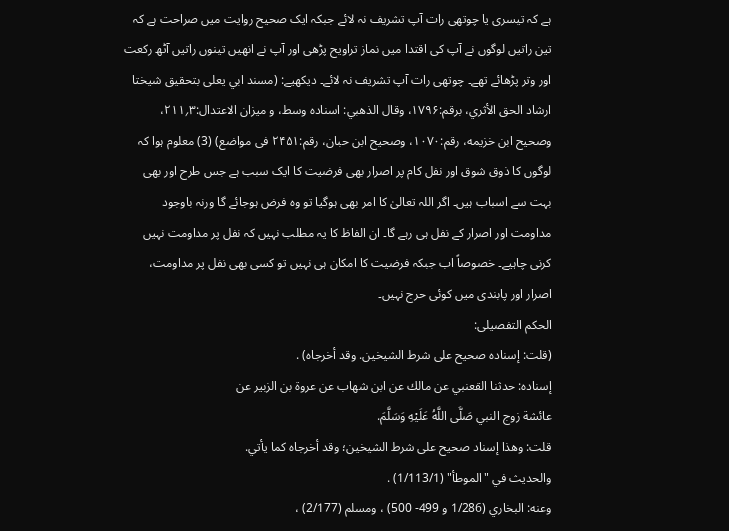ہے کہ تیسری یا چوتھی رات آپ تشریف نہ لائے جبکہ ایک صحیح روایت میں صراحت ہے کہ تین راتیں لوگوں نے آپ کی اقتدا میں نماز تراویح پڑھی اور آپ نے انھیں تینوں راتیں آٹھ رکعت اور وتر پڑھائے تھے۔ چوتھی رات آپ تشریف نہ لائے۔ دیکھیے: (مسند ابي یعلی بتحقیق شیختا ارشاد الحق الأثري، برقم:۱۷۹۶، وقال الذھبي: اسنادہ وسط، و میزان الاعتدال:۳؍۲۱۱، وصحیح ابن خزیمه، رقم:۱۰۷۰، وصحیح ابن حبان، رقم:۲۴۵۱ فی مواضع) (3) معلوم ہوا کہ لوگوں کا ذوق شوق اور نفل کام پر اصرار بھی فرضیت کا ایک سبب ہے جس طرح اور بھی بہت سے اسباب ہیں۔ اگر اللہ تعالیٰ کا امر بھی ہوگیا تو وہ فرض ہوجائے گا ورنہ باوجود مداومت اور اصرار کے نفل ہی رہے گا۔ ان الفاظ کا یہ مطلب نہیں کہ نفل پر مداومت نہیں کرنی چاہیے۔ خصوصاً اب جبکہ فرضیت کا امکان ہی نہیں تو کسی بھی نفل پر مداومت، اصرار اور پابندی میں کوئی حرج نہیں۔
الحکم التفصیلی:
(قلت: إسناده صحيح على شرط الشيخين. وقد أخرجاه) .
إسناده: حدثنا القعنبي عن مالك عن ابن شهاب عن عروة بن الزبير عن
عائشة زوج النبي صَلَّى اللَّهُ عَلَيْهِ وَسَلَّمَ.
قلت: وهذا إسناد صحيح على شرط الشيخين؛ وقد أخرجاه كما يأتي.
والحديث في "الموطأ" (1/113/1) .
وعنه: البخاري (1/286 و 499- 500) ، ومسلم (2/177) ،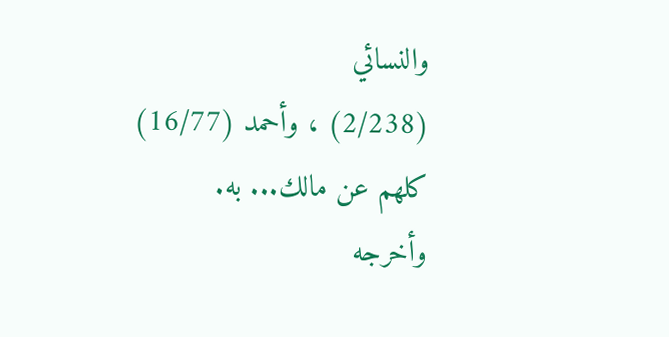والنسائي
(2/238) ، وأحمد (16/77) كلهم عن مالك... به.
وأخرجه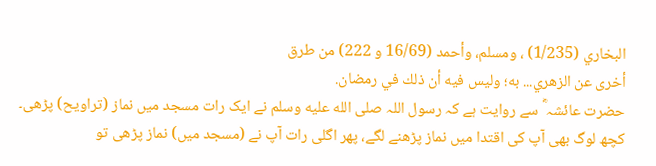البخاري (1/235) ، ومسلم، وأحمد (16/69 و 222) من طرق
أخرى عن الزهري... به؛ وليس فيه أن ذلك في رمضان.
حضرت عائشہ ؓ سے روایت ہے کہ رسول اللہ صلى الله عليه وسلم نے ایک رات مسجد میں نماز (تراویح) پڑھی۔ کچھ لوگ بھی آپ کی اقتدا میں نماز پڑھنے لگے، پھر اگلی رات آپ نے (مسجد میں) نماز پڑھی تو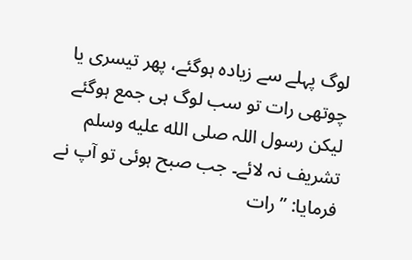لوگ پہلے سے زیادہ ہوگئے، پھر تیسری یا چوتھی رات تو سب لوگ ہی جمع ہوگئے لیکن رسول اللہ صلى الله عليه وسلم تشریف نہ لائے۔ جب صبح ہوئی تو آپ نے فرمایا: ”رات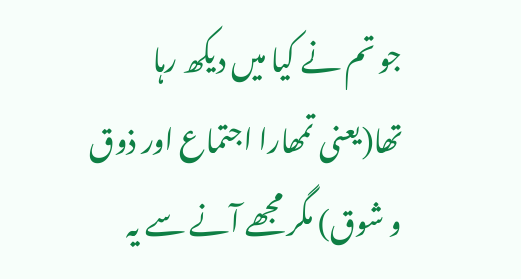جو تم نے کیا میں دیکھ رہا تھا(یعنی تمھارا اجتماع اور ذوق و شوق) مگر مجھے آنے سے یہ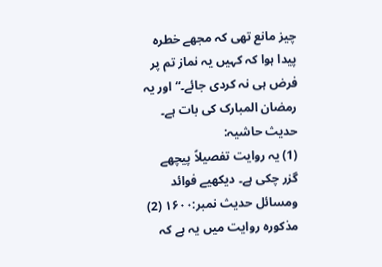چیز مانع تھی کہ مجھے خطرہ پیدا ہوا کہ کہیں یہ نماز تم پر فرض ہی نہ کردی جائے۔“ اور یہ رمضان المبارک کی بات ہے۔
حدیث حاشیہ:
(1) یہ روایت تفصیلاً پیچھے گزر چکی ہے۔ دیکھیے فوائد ومسائل حدیث نمبر:۱۶۰۰ (2) مذکورہ روایت میں یہ ہے کہ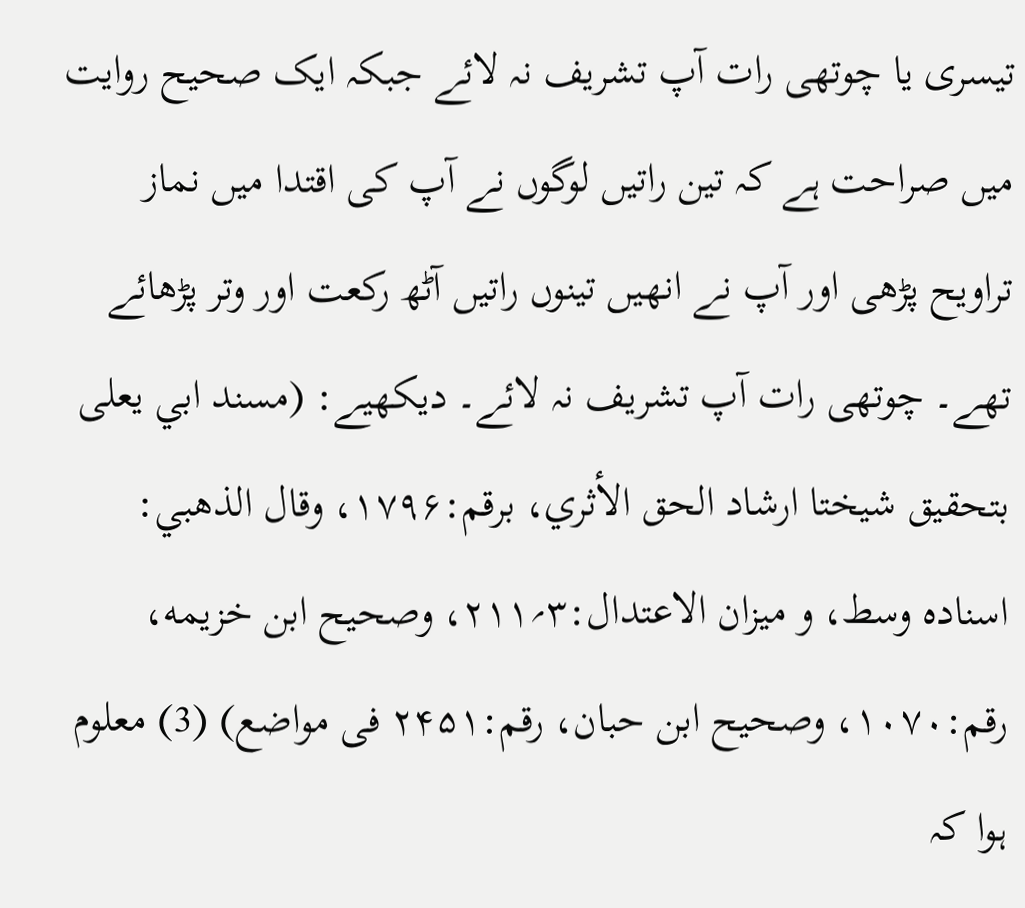تیسری یا چوتھی رات آپ تشریف نہ لائے جبکہ ایک صحیح روایت میں صراحت ہے کہ تین راتیں لوگوں نے آپ کی اقتدا میں نماز تراویح پڑھی اور آپ نے انھیں تینوں راتیں آٹھ رکعت اور وتر پڑھائے تھے۔ چوتھی رات آپ تشریف نہ لائے۔ دیکھیے: (مسند ابي یعلی بتحقیق شیختا ارشاد الحق الأثري، برقم:۱۷۹۶، وقال الذھبي: اسنادہ وسط، و میزان الاعتدال:۳؍۲۱۱، وصحیح ابن خزیمه، رقم:۱۰۷۰، وصحیح ابن حبان، رقم:۲۴۵۱ فی مواضع) (3) معلوم ہوا کہ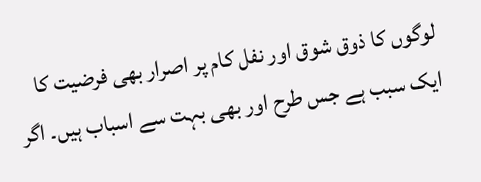لوگوں کا ذوق شوق اور نفل کام پر اصرار بھی فرضیت کا ایک سبب ہے جس طرح اور بھی بہت سے اسباب ہیں۔ اگر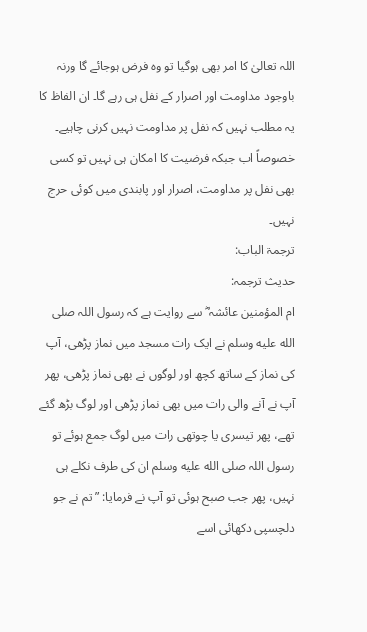اللہ تعالیٰ کا امر بھی ہوگیا تو وہ فرض ہوجائے گا ورنہ باوجود مداومت اور اصرار کے نفل ہی رہے گا۔ ان الفاظ کا یہ مطلب نہیں کہ نفل پر مداومت نہیں کرنی چاہیے۔ خصوصاً اب جبکہ فرضیت کا امکان ہی نہیں تو کسی بھی نفل پر مداومت، اصرار اور پابندی میں کوئی حرج نہیں۔
ترجمۃ الباب:
حدیث ترجمہ:
ام المؤمنین عائشہ ؓ سے روایت ہے کہ رسول اللہ صلى الله عليه وسلم نے ایک رات مسجد میں نماز پڑھی، آپ کی نماز کے ساتھ کچھ اور لوگوں نے بھی نماز پڑھی، پھر آپ نے آنے والی رات میں بھی نماز پڑھی اور لوگ بڑھ گئے تھے، پھر تیسری یا چوتھی رات میں لوگ جمع ہوئے تو رسول اللہ صلى الله عليه وسلم ان کی طرف نکلے ہی نہیں، پھر جب صبح ہوئی تو آپ نے فرمایا: ”تم نے جو دلچسپی دکھائی اسے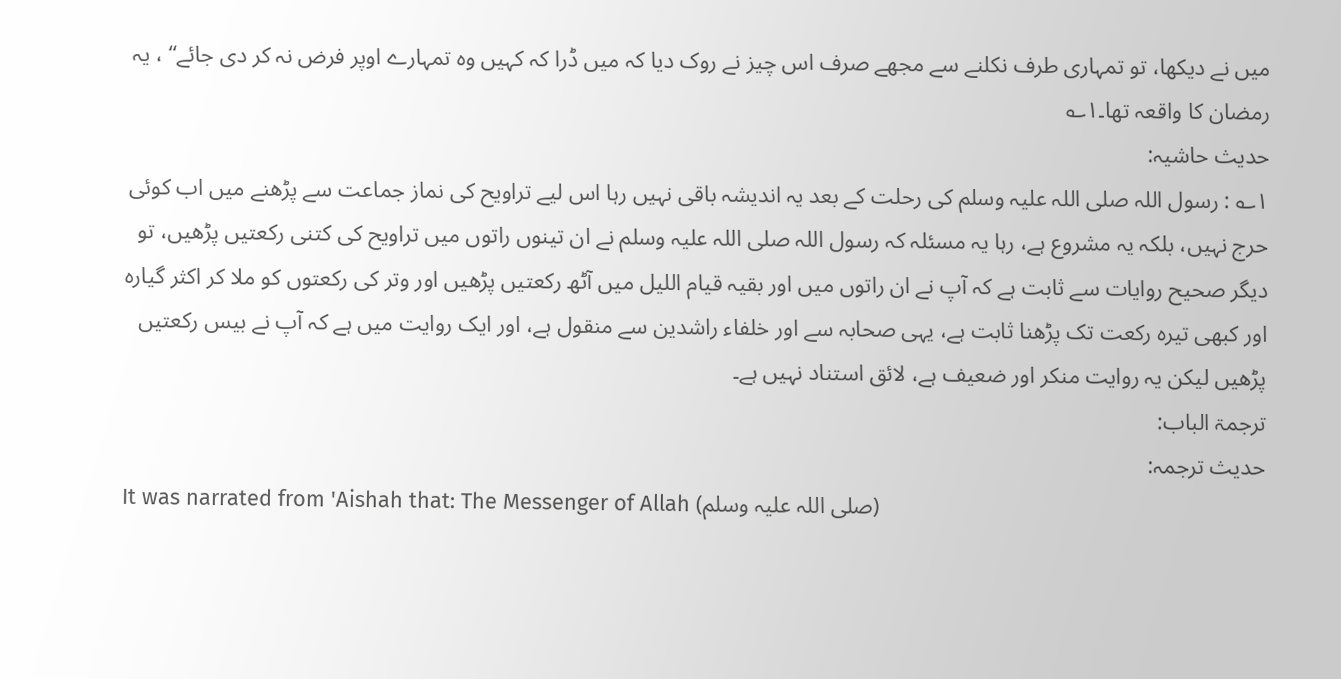میں نے دیکھا، تو تمہاری طرف نکلنے سے مجھے صرف اس چیز نے روک دیا کہ میں ڈرا کہ کہیں وہ تمہارے اوپر فرض نہ کر دی جائے“ ، یہ رمضان کا واقعہ تھا۔۱؎
حدیث حاشیہ:
۱؎ : رسول اللہ صلی اللہ علیہ وسلم کی رحلت کے بعد یہ اندیشہ باقی نہیں رہا اس لیے تراویح کی نماز جماعت سے پڑھنے میں اب کوئی حرج نہیں، بلکہ یہ مشروع ہے، رہا یہ مسئلہ کہ رسول اللہ صلی اللہ علیہ وسلم نے ان تینوں راتوں میں تراویح کی کتنی رکعتیں پڑھیں، تو دیگر صحیح روایات سے ثابت ہے کہ آپ نے ان راتوں میں اور بقیہ قیام اللیل میں آٹھ رکعتیں پڑھیں اور وتر کی رکعتوں کو ملا کر اکثر گیارہ اور کبھی تیرہ رکعت تک پڑھنا ثابت ہے، یہی صحابہ سے اور خلفاء راشدین سے منقول ہے، اور ایک روایت میں ہے کہ آپ نے بیس رکعتیں پڑھیں لیکن یہ روایت منکر اور ضعیف ہے، لائق استناد نہیں ہے۔
ترجمۃ الباب:
حدیث ترجمہ:
It was narrated from 'Aishah that: The Messenger of Allah (صلی اللہ علیہ وسلم)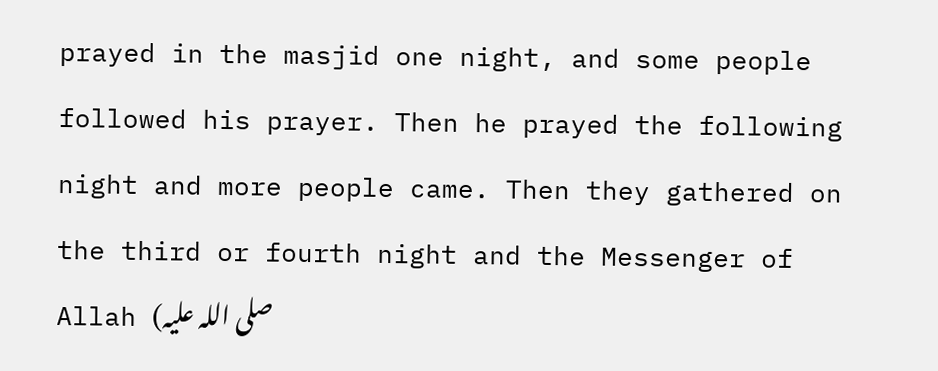prayed in the masjid one night, and some people followed his prayer. Then he prayed the following night and more people came. Then they gathered on the third or fourth night and the Messenger of Allah (صلی اللہ علیہ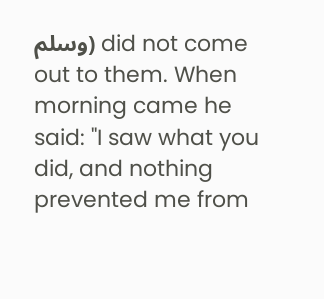وسلم) did not come out to them. When morning came he said: "I saw what you did, and nothing prevented me from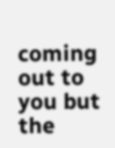coming out to you but the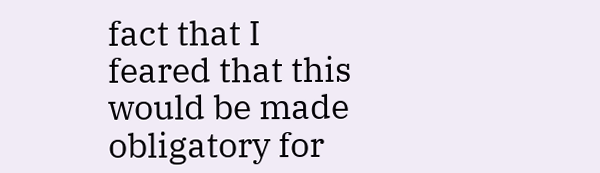fact that I feared that this would be made obligatory for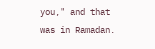you," and that was in Ramadan.